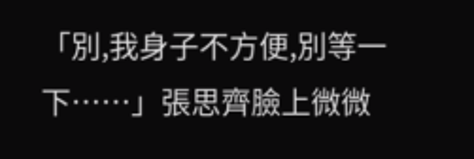「別,我身子不方便,別等一下……」張思齊臉上微微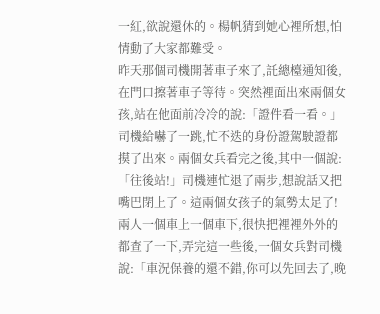一紅,欲說還休的。楊帆猜到她心裡所想,怕情動了大家都難受。
昨天那個司機開著車子來了,託總檯通知後,在門口擦著車子等待。突然裡面出來兩個女孩,站在他面前冷冷的說:「證件看一看。」
司機給嚇了一跳,忙不迭的身份證駕駛證都摸了出來。兩個女兵看完之後,其中一個說:「往後站!」司機連忙退了兩步,想說話又把嘴巴閉上了。這兩個女孩子的氣勢太足了!
兩人一個車上一個車下,很快把裡裡外外的都查了一下,弄完這一些後,一個女兵對司機說:「車況保養的還不錯,你可以先回去了,晚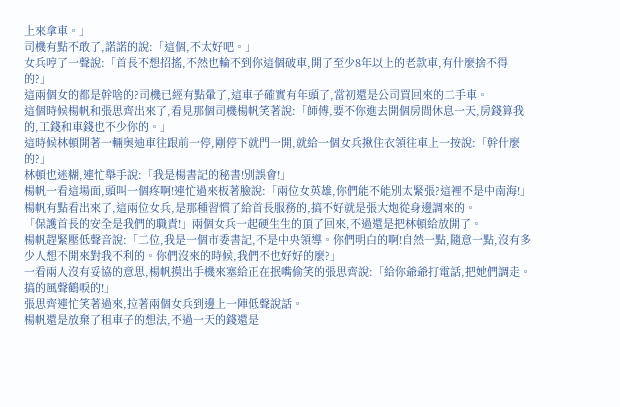上來拿車。」
司機有點不敢了,諾諾的說:「這個,不太好吧。」
女兵哼了一聲說:「首長不想招搖,不然也輪不到你這個破車,開了至少8年以上的老款車,有什麼捨不得的?」
這兩個女的都是幹啥的?司機已經有點暈了,這車子確實有年頭了,當初還是公司買回來的二手車。
這個時候楊帆和張思齊出來了,看見那個司機楊帆笑著說:「師傅,要不你進去開個房間休息一天,房錢算我的,工錢和車錢也不少你的。」
這時候林頓開著一輛奧迪車往跟前一停,剛停下就門一開,就給一個女兵揪住衣領往車上一按說:「幹什麼的?」
林頓也迷糊,連忙舉手說:「我是楊書記的秘書!別誤會!」
楊帆一看這場面,頭叫一個疼啊!連忙過來板著臉說:「兩位女英雄,你們能不能別太緊張?這裡不是中南海!」楊帆有點看出來了,這兩位女兵,是那種習慣了給首長服務的,搞不好就是張大炮從身邊調來的。
「保護首長的安全是我們的職責!」兩個女兵一起硬生生的頂了回來,不過還是把林頓給放開了。
楊帆趕緊壓低聲音說:「二位,我是一個市委書記,不是中央領導。你們明白的啊!自然一點,隨意一點,沒有多少人想不開來對我不利的。你們沒來的時候,我們不也好好的麼?」
一看兩人沒有妥協的意思,楊帆摸出手機來塞給正在抿嘴偷笑的張思齊說:「給你爺爺打電話,把她們調走。搞的風聲鶴唳的!」
張思齊連忙笑著過來,拉著兩個女兵到邊上一陣低聲說話。
楊帆還是放棄了租車子的想法,不過一天的錢還是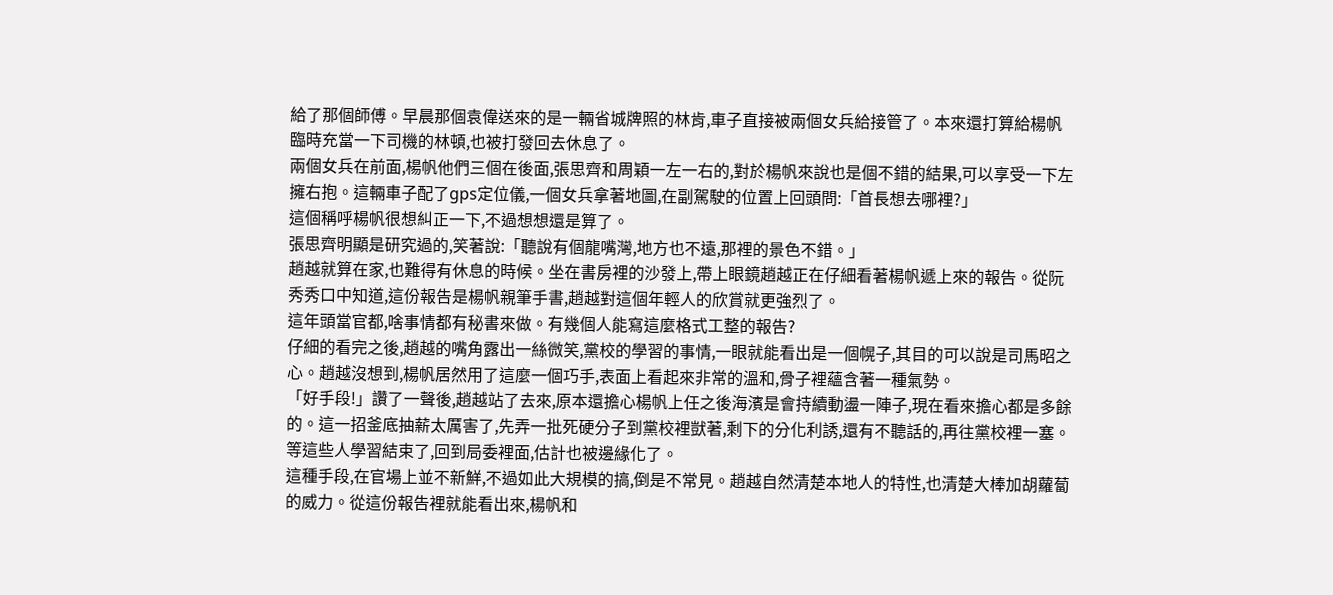給了那個師傅。早晨那個袁偉送來的是一輛省城牌照的林肯,車子直接被兩個女兵給接管了。本來還打算給楊帆臨時充當一下司機的林頓,也被打發回去休息了。
兩個女兵在前面,楊帆他們三個在後面,張思齊和周穎一左一右的,對於楊帆來說也是個不錯的結果,可以享受一下左擁右抱。這輛車子配了gps定位儀,一個女兵拿著地圖,在副駕駛的位置上回頭問:「首長想去哪裡?」
這個稱呼楊帆很想糾正一下,不過想想還是算了。
張思齊明顯是研究過的,笑著說:「聽說有個龍嘴灣,地方也不遠,那裡的景色不錯。」
趙越就算在家,也難得有休息的時候。坐在書房裡的沙發上,帶上眼鏡趙越正在仔細看著楊帆遞上來的報告。從阮秀秀口中知道,這份報告是楊帆親筆手書,趙越對這個年輕人的欣賞就更強烈了。
這年頭當官都,啥事情都有秘書來做。有幾個人能寫這麼格式工整的報告?
仔細的看完之後,趙越的嘴角露出一絲微笑,黨校的學習的事情,一眼就能看出是一個幌子,其目的可以說是司馬昭之心。趙越沒想到,楊帆居然用了這麼一個巧手,表面上看起來非常的溫和,骨子裡蘊含著一種氣勢。
「好手段!」讚了一聲後,趙越站了去來,原本還擔心楊帆上任之後海濱是會持續動盪一陣子,現在看來擔心都是多餘的。這一招釜底抽薪太厲害了,先弄一批死硬分子到黨校裡獃著,剩下的分化利誘,還有不聽話的,再往黨校裡一塞。等這些人學習結束了,回到局委裡面,估計也被邊緣化了。
這種手段,在官場上並不新鮮,不過如此大規模的搞,倒是不常見。趙越自然清楚本地人的特性,也清楚大棒加胡蘿蔔的威力。從這份報告裡就能看出來,楊帆和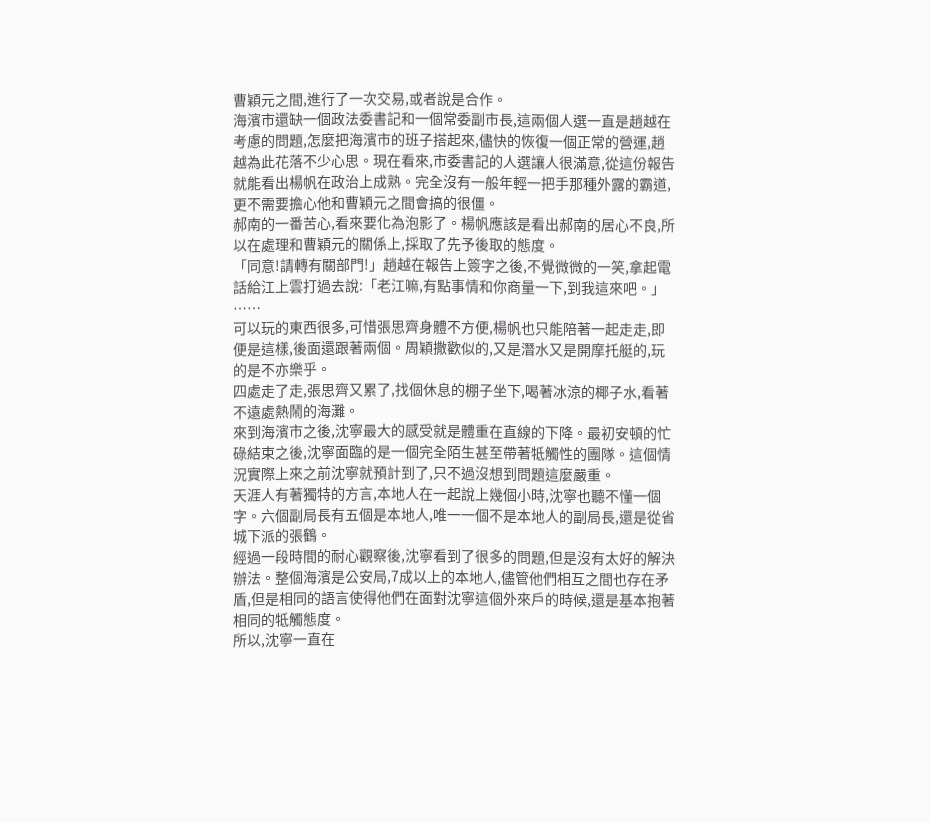曹穎元之間,進行了一次交易,或者說是合作。
海濱市還缺一個政法委書記和一個常委副市長,這兩個人選一直是趙越在考慮的問題,怎麼把海濱市的班子搭起來,儘快的恢復一個正常的營運,趙越為此花落不少心思。現在看來,市委書記的人選讓人很滿意,從這份報告就能看出楊帆在政治上成熟。完全沒有一般年輕一把手那種外露的霸道,更不需要擔心他和曹穎元之間會搞的很僵。
郝南的一番苦心,看來要化為泡影了。楊帆應該是看出郝南的居心不良,所以在處理和曹穎元的關係上,採取了先予後取的態度。
「同意!請轉有關部門!」趙越在報告上簽字之後,不覺微微的一笑,拿起電話給江上雲打過去說:「老江嘛,有點事情和你商量一下,到我這來吧。」
……
可以玩的東西很多,可惜張思齊身體不方便,楊帆也只能陪著一起走走,即便是這樣,後面還跟著兩個。周穎撒歡似的,又是潛水又是開摩托艇的,玩的是不亦樂乎。
四處走了走,張思齊又累了,找個休息的棚子坐下,喝著冰涼的椰子水,看著不遠處熱鬧的海灘。
來到海濱市之後,沈寧最大的感受就是體重在直線的下降。最初安頓的忙碌結束之後,沈寧面臨的是一個完全陌生甚至帶著牴觸性的團隊。這個情況實際上來之前沈寧就預計到了,只不過沒想到問題這麼嚴重。
天涯人有著獨特的方言,本地人在一起說上幾個小時,沈寧也聽不懂一個字。六個副局長有五個是本地人,唯一一個不是本地人的副局長,還是從省城下派的張鶴。
經過一段時間的耐心觀察後,沈寧看到了很多的問題,但是沒有太好的解決辦法。整個海濱是公安局,7成以上的本地人,儘管他們相互之間也存在矛盾,但是相同的語言使得他們在面對沈寧這個外來戶的時候,還是基本抱著相同的牴觸態度。
所以,沈寧一直在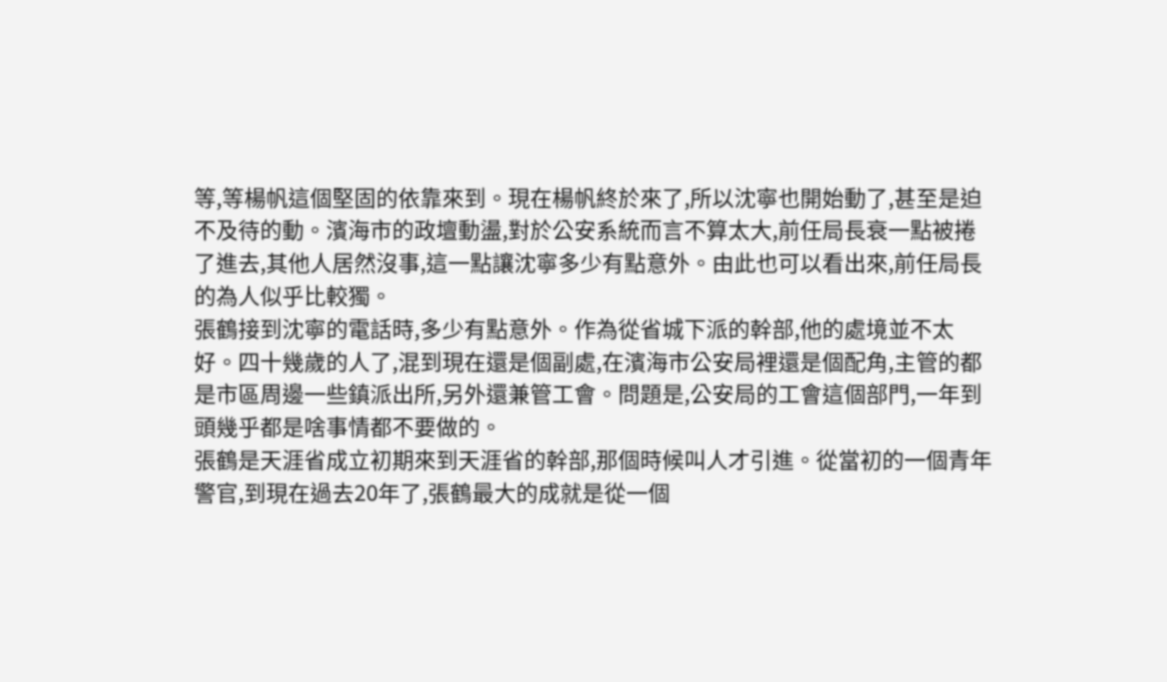等,等楊帆這個堅固的依靠來到。現在楊帆終於來了,所以沈寧也開始動了,甚至是迫不及待的動。濱海市的政壇動盪,對於公安系統而言不算太大,前任局長衰一點被捲了進去,其他人居然沒事,這一點讓沈寧多少有點意外。由此也可以看出來,前任局長的為人似乎比較獨。
張鶴接到沈寧的電話時,多少有點意外。作為從省城下派的幹部,他的處境並不太好。四十幾歲的人了,混到現在還是個副處,在濱海市公安局裡還是個配角,主管的都是市區周邊一些鎮派出所,另外還兼管工會。問題是,公安局的工會這個部門,一年到頭幾乎都是啥事情都不要做的。
張鶴是天涯省成立初期來到天涯省的幹部,那個時候叫人才引進。從當初的一個青年警官,到現在過去20年了,張鶴最大的成就是從一個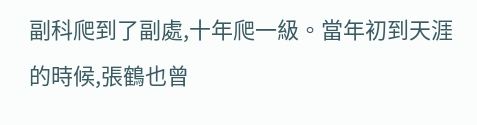副科爬到了副處,十年爬一級。當年初到天涯的時候,張鶴也曾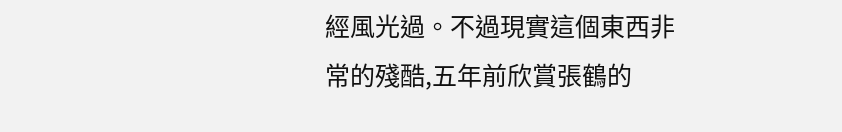經風光過。不過現實這個東西非常的殘酷,五年前欣賞張鶴的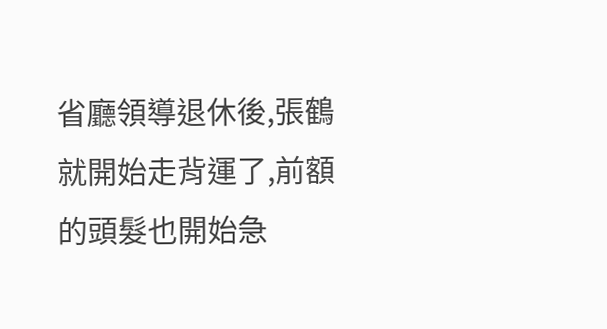省廳領導退休後,張鶴就開始走背運了,前額的頭髮也開始急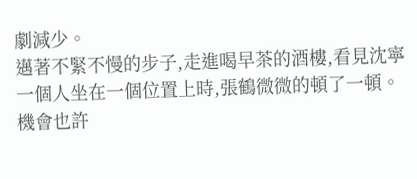劇減少。
邁著不緊不慢的步子,走進喝早茶的酒樓,看見沈寧一個人坐在一個位置上時,張鶴微微的頓了一頓。
機會也許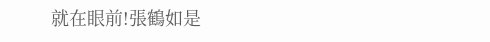就在眼前!張鶴如是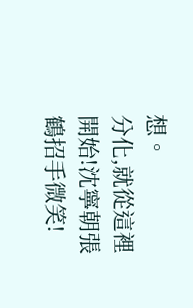想。
分化,就從這裡開始!沈寧朝張鶴招手微笑!